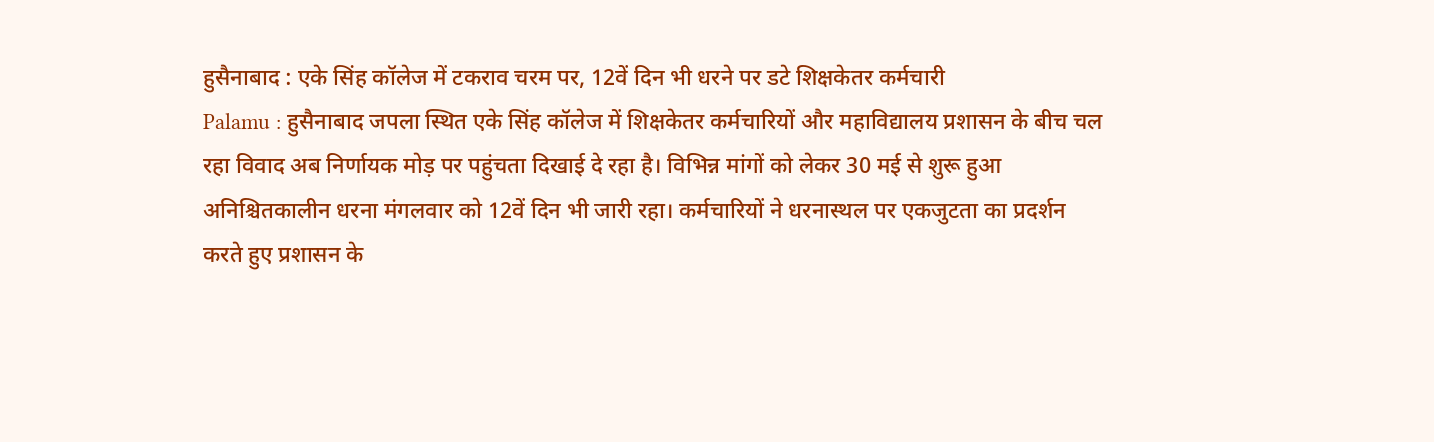हुसैनाबाद : एके सिंह कॉलेज में टकराव चरम पर, 12वें दिन भी धरने पर डटे शिक्षकेतर कर्मचारी
Palamu : हुसैनाबाद जपला स्थित एके सिंह कॉलेज में शिक्षकेतर कर्मचारियों और महाविद्यालय प्रशासन के बीच चल रहा विवाद अब निर्णायक मोड़ पर पहुंचता दिखाई दे रहा है। विभिन्न मांगों को लेकर 30 मई से शुरू हुआ अनिश्चितकालीन धरना मंगलवार को 12वें दिन भी जारी रहा। कर्मचारियों ने धरनास्थल पर एकजुटता का प्रदर्शन करते हुए प्रशासन के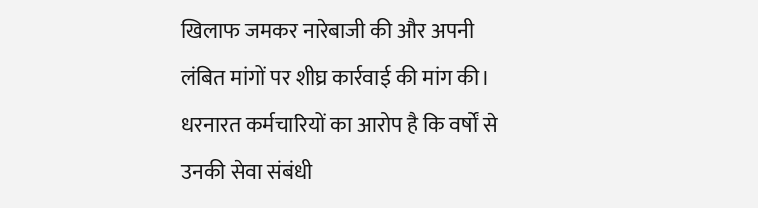खिलाफ जमकर नारेबाजी की और अपनी लंबित मांगों पर शीघ्र कार्रवाई की मांग की।
धरनारत कर्मचारियों का आरोप है कि वर्षों से उनकी सेवा संबंधी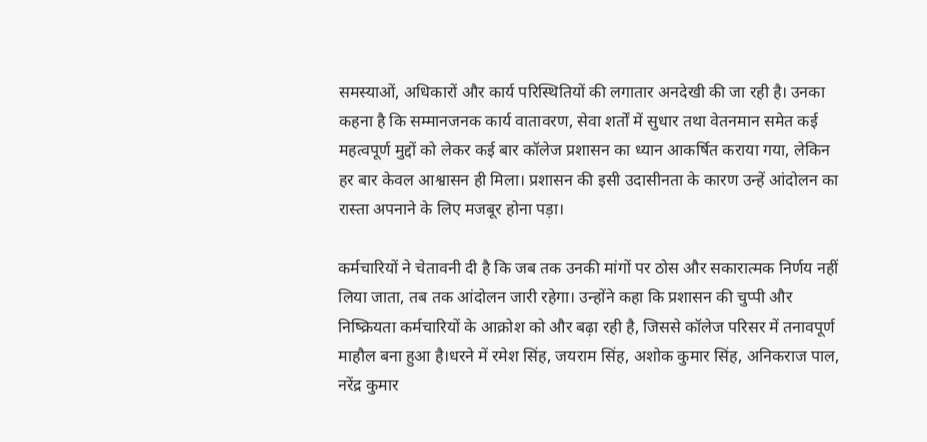समस्याओं, अधिकारों और कार्य परिस्थितियों की लगातार अनदेखी की जा रही है। उनका कहना है कि सम्मानजनक कार्य वातावरण, सेवा शर्तों में सुधार तथा वेतनमान समेत कई महत्वपूर्ण मुद्दों को लेकर कई बार कॉलेज प्रशासन का ध्यान आकर्षित कराया गया, लेकिन हर बार केवल आश्वासन ही मिला। प्रशासन की इसी उदासीनता के कारण उन्हें आंदोलन का रास्ता अपनाने के लिए मजबूर होना पड़ा।

कर्मचारियों ने चेतावनी दी है कि जब तक उनकी मांगों पर ठोस और सकारात्मक निर्णय नहीं लिया जाता, तब तक आंदोलन जारी रहेगा। उन्होंने कहा कि प्रशासन की चुप्पी और निष्क्रियता कर्मचारियों के आक्रोश को और बढ़ा रही है, जिससे कॉलेज परिसर में तनावपूर्ण माहौल बना हुआ है।धरने में रमेश सिंह, जयराम सिंह, अशोक कुमार सिंह, अनिकराज पाल, नरेंद्र कुमार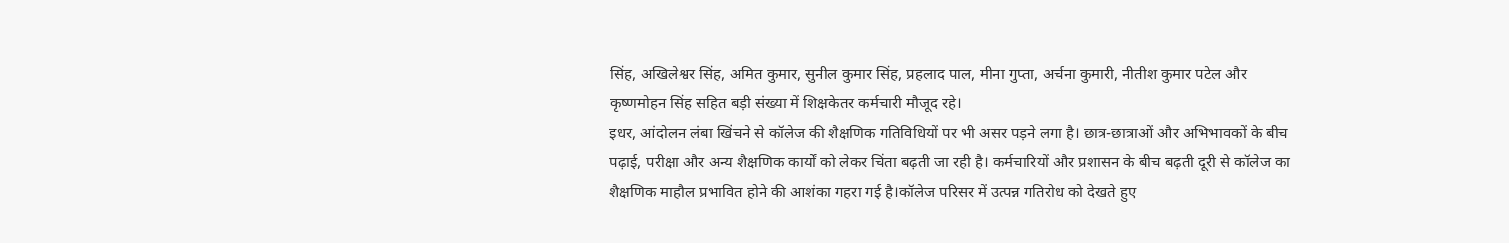सिंह, अखिलेश्वर सिंह, अमित कुमार, सुनील कुमार सिंह, प्रहलाद पाल, मीना गुप्ता, अर्चना कुमारी, नीतीश कुमार पटेल और कृष्णमोहन सिंह सहित बड़ी संख्या में शिक्षकेतर कर्मचारी मौजूद रहे।
इधर, आंदोलन लंबा खिंचने से कॉलेज की शैक्षणिक गतिविधियों पर भी असर पड़ने लगा है। छात्र-छात्राओं और अभिभावकों के बीच पढ़ाई, परीक्षा और अन्य शैक्षणिक कार्यों को लेकर चिंता बढ़ती जा रही है। कर्मचारियों और प्रशासन के बीच बढ़ती दूरी से कॉलेज का शैक्षणिक माहौल प्रभावित होने की आशंका गहरा गई है।कॉलेज परिसर में उत्पन्न गतिरोध को देखते हुए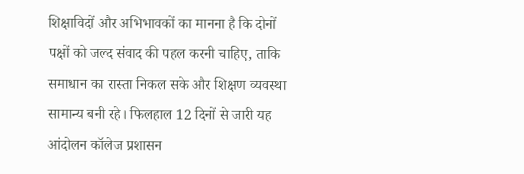शिक्षाविदों और अभिभावकों का मानना है कि दोनों पक्षों को जल्द संवाद की पहल करनी चाहिए, ताकि समाधान का रास्ता निकल सके और शिक्षण व्यवस्था सामान्य बनी रहे। फिलहाल 12 दिनों से जारी यह आंदोलन कॉलेज प्रशासन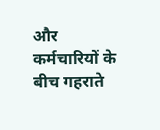और कर्मचारियों के बीच गहराते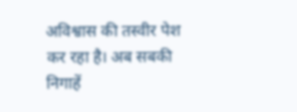अविश्वास की तस्वीर पेश कर रहा है। अब सबकी निगाहें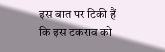इस बात पर टिकी हैं कि इस टकराव को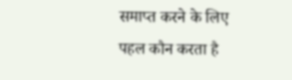समाप्त करने के लिए पहल कौन करता है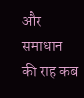और समाधान की राह कब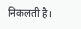निकलती है।